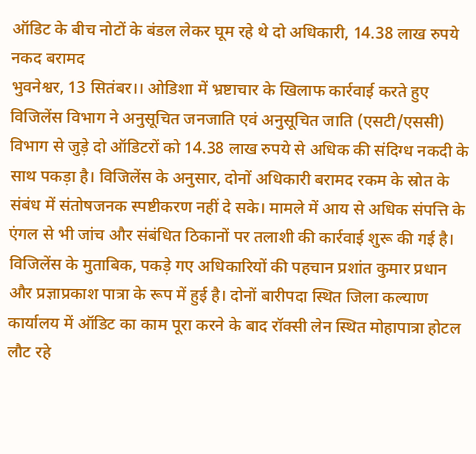ऑडिट के बीच नोटों के बंडल लेकर घूम रहे थे दो अधिकारी, 14.38 लाख रुपये नकद बरामद
भुवनेश्वर, 13 सितंबर।। ओडिशा में भ्रष्टाचार के खिलाफ कार्रवाई करते हुए विजिलेंस विभाग ने अनुसूचित जनजाति एवं अनुसूचित जाति (एसटी/एससी) विभाग से जुड़े दो ऑडिटरों को 14.38 लाख रुपये से अधिक की संदिग्ध नकदी के साथ पकड़ा है। विजिलेंस के अनुसार, दोनों अधिकारी बरामद रकम के स्रोत के संबंध में संतोषजनक स्पष्टीकरण नहीं दे सके। मामले में आय से अधिक संपत्ति के एंगल से भी जांच और संबंधित ठिकानों पर तलाशी की कार्रवाई शुरू की गई है।
विजिलेंस के मुताबिक, पकड़े गए अधिकारियों की पहचान प्रशांत कुमार प्रधान और प्रज्ञाप्रकाश पात्रा के रूप में हुई है। दोनों बारीपदा स्थित जिला कल्याण कार्यालय में ऑडिट का काम पूरा करने के बाद रॉक्सी लेन स्थित मोहापात्रा होटल लौट रहे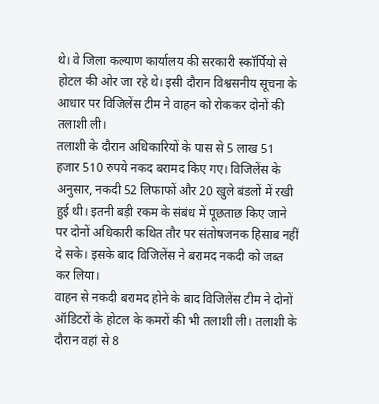थे। वे जिला कल्याण कार्यालय की सरकारी स्कॉर्पियो से होटल की ओर जा रहे थे। इसी दौरान विश्वसनीय सूचना के आधार पर विजिलेंस टीम ने वाहन को रोककर दोनों की तलाशी ली।
तलाशी के दौरान अधिकारियों के पास से 5 लाख 51 हजार 510 रुपये नकद बरामद किए गए। विजिलेंस के अनुसार, नकदी 52 लिफाफों और 20 खुले बंडलों में रखी हुई थी। इतनी बड़ी रकम के संबंध में पूछताछ किए जाने पर दोनों अधिकारी कथित तौर पर संतोषजनक हिसाब नहीं दे सके। इसके बाद विजिलेंस ने बरामद नकदी को जब्त कर लिया।
वाहन से नकदी बरामद होने के बाद विजिलेंस टीम ने दोनों ऑडिटरों के होटल के कमरों की भी तलाशी ली। तलाशी के दौरान वहां से 8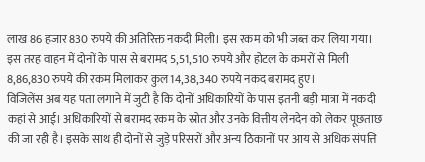लाख 86 हजार 830 रुपये की अतिरिक्त नकदी मिली। इस रकम को भी जब्त कर लिया गया। इस तरह वाहन में दोनों के पास से बरामद 5,51,510 रुपये और होटल के कमरों से मिली 8,86,830 रुपये की रकम मिलाकर कुल 14,38,340 रुपये नकद बरामद हुए।
विजिलेंस अब यह पता लगाने में जुटी है कि दोनों अधिकारियों के पास इतनी बड़ी मात्रा में नकदी कहां से आई। अधिकारियों से बरामद रकम के स्रोत और उनके वित्तीय लेनदेन को लेकर पूछताछ की जा रही है। इसके साथ ही दोनों से जुड़े परिसरों और अन्य ठिकानों पर आय से अधिक संपत्ति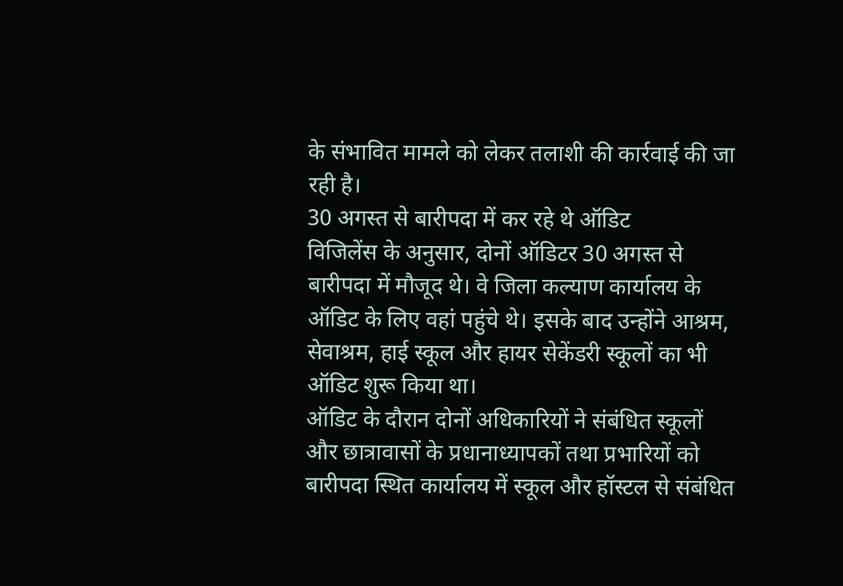के संभावित मामले को लेकर तलाशी की कार्रवाई की जा रही है।
30 अगस्त से बारीपदा में कर रहे थे ऑडिट
विजिलेंस के अनुसार, दोनों ऑडिटर 30 अगस्त से बारीपदा में मौजूद थे। वे जिला कल्याण कार्यालय के ऑडिट के लिए वहां पहुंचे थे। इसके बाद उन्होंने आश्रम, सेवाश्रम, हाई स्कूल और हायर सेकेंडरी स्कूलों का भी ऑडिट शुरू किया था।
ऑडिट के दौरान दोनों अधिकारियों ने संबंधित स्कूलों और छात्रावासों के प्रधानाध्यापकों तथा प्रभारियों को बारीपदा स्थित कार्यालय में स्कूल और हॉस्टल से संबंधित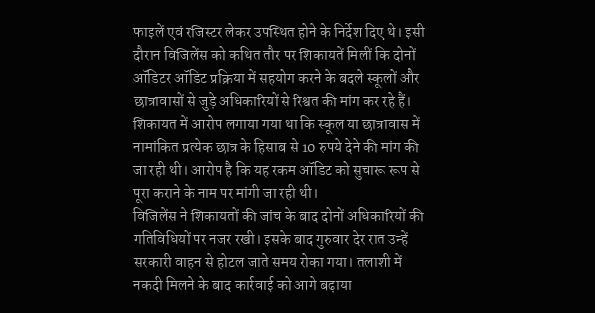फाइलें एवं रजिस्टर लेकर उपस्थित होने के निर्देश दिए थे। इसी दौरान विजिलेंस को कथित तौर पर शिकायतें मिलीं कि दोनों ऑडिटर ऑडिट प्रक्रिया में सहयोग करने के बदले स्कूलों और छात्रावासों से जुड़े अधिकारियों से रिश्वत की मांग कर रहे हैं।
शिकायत में आरोप लगाया गया था कि स्कूल या छात्रावास में नामांकित प्रत्येक छात्र के हिसाब से 10 रुपये देने की मांग की जा रही थी। आरोप है कि यह रकम ऑडिट को सुचारू रूप से पूरा कराने के नाम पर मांगी जा रही थी।
विजिलेंस ने शिकायतों की जांच के बाद दोनों अधिकारियों की गतिविधियों पर नजर रखी। इसके बाद गुरुवार देर रात उन्हें सरकारी वाहन से होटल जाते समय रोका गया। तलाशी में नकदी मिलने के बाद कार्रवाई को आगे बढ़ाया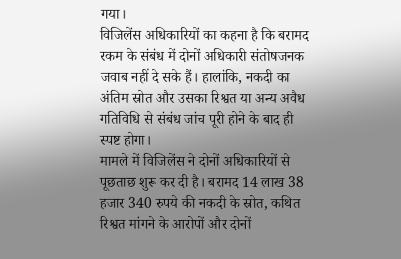गया।
विजिलेंस अधिकारियों का कहना है कि बरामद रकम के संबंध में दोनों अधिकारी संतोषजनक जवाब नहीं दे सके हैं। हालांकि, नकदी का अंतिम स्रोत और उसका रिश्वत या अन्य अवैध गतिविधि से संबंध जांच पूरी होने के बाद ही स्पष्ट होगा।
मामले में विजिलेंस ने दोनों अधिकारियों से पूछताछ शुरू कर दी है। बरामद 14 लाख 38 हजार 340 रुपये की नकदी के स्रोत, कथित रिश्वत मांगने के आरोपों और दोनों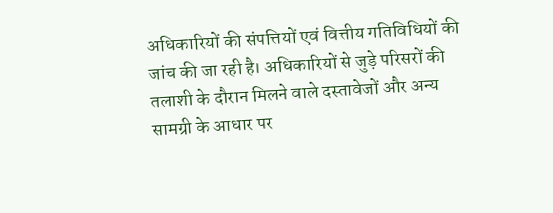अधिकारियों की संपत्तियों एवं वित्तीय गतिविधियों की जांच की जा रही है। अधिकारियों से जुड़े परिसरों की तलाशी के दौरान मिलने वाले दस्तावेजों और अन्य सामग्री के आधार पर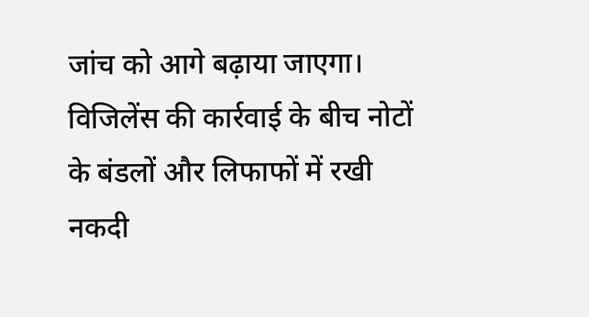जांच को आगे बढ़ाया जाएगा।
विजिलेंस की कार्रवाई के बीच नोटों के बंडलों और लिफाफों में रखी नकदी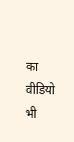का वीडियो भी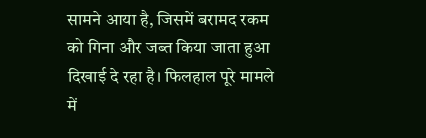सामने आया है, जिसमें बरामद रकम को गिना और जब्त किया जाता हुआ दिखाई दे रहा है। फिलहाल पूरे मामले में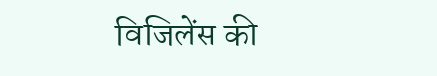विजिलेंस की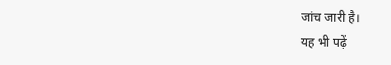जांच जारी है।
यह भी पढ़ें